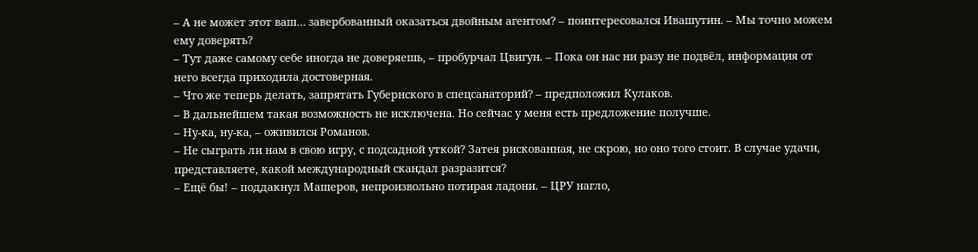– А не может этот ваш… завербованный оказаться двойным агентом? – поинтересовался Ивашутин. – Мы точно можем ему доверять?
– Тут даже самому себе иногда не доверяешь, – пробурчал Цвигун. – Пока он нас ни разу не подвёл, информация от него всегда приходила достоверная.
– Что же теперь делать, запрятать Губернского в спецсанаторий? – предположил Кулаков.
– В дальнейшем такая возможность не исключена. Но сейчас у меня есть предложение получше.
– Ну-ка, ну-ка, – оживился Романов.
– Не сыграть ли нам в свою игру, с подсадной уткой? Затея рискованная, не скрою, но оно того стоит. В случае удачи, представляете, какой международный скандал разразится?
– Ещё бы! – поддакнул Машеров, непроизвольно потирая ладони. – ЦРУ нагло,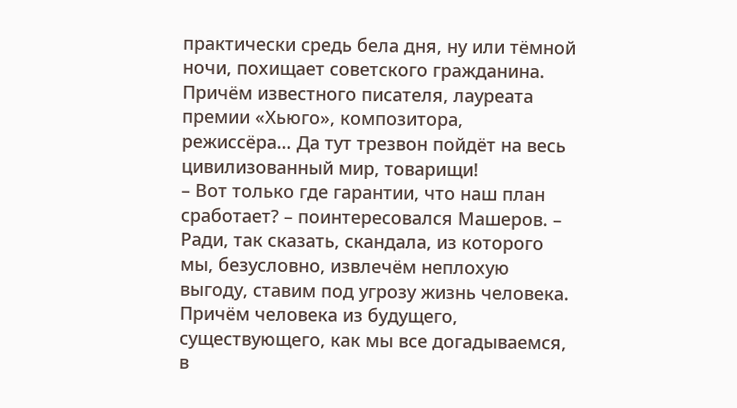практически средь бела дня, ну или тёмной ночи, похищает советского гражданина. Причём известного писателя, лауреата премии «Хьюго», композитора, режиссёра… Да тут трезвон пойдёт на весь цивилизованный мир, товарищи!
– Вот только где гарантии, что наш план сработает? – поинтересовался Машеров. – Ради, так сказать, скандала, из которого мы, безусловно, извлечём неплохую выгоду, ставим под угрозу жизнь человека. Причём человека из будущего, существующего, как мы все догадываемся, в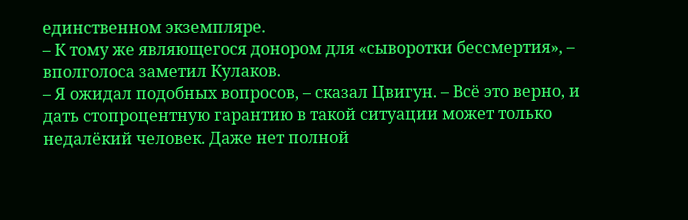единственном экземпляре.
– К тому же являющегося донором для «сыворотки бессмертия», – вполголоса заметил Кулаков.
– Я ожидал подобных вопросов, – сказал Цвигун. – Всё это верно, и дать стопроцентную гарантию в такой ситуации может только недалёкий человек. Даже нет полной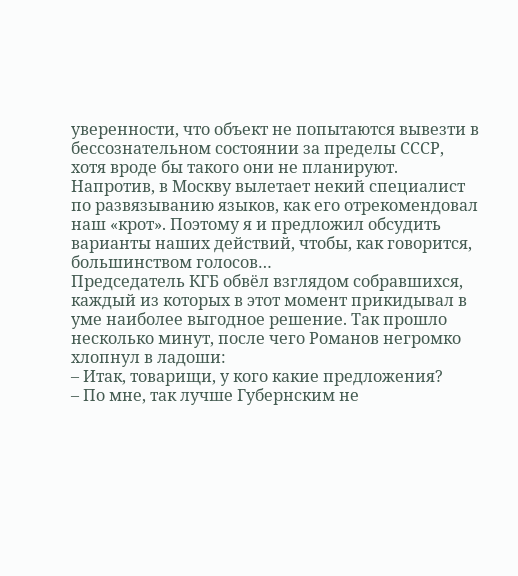уверенности, что объект не попытаются вывезти в бессознательном состоянии за пределы СССР, хотя вроде бы такого они не планируют. Напротив, в Москву вылетает некий специалист по развязыванию языков, как его отрекомендовал наш «крот». Поэтому я и предложил обсудить варианты наших действий, чтобы, как говорится, большинством голосов…
Председатель КГБ обвёл взглядом собравшихся, каждый из которых в этот момент прикидывал в уме наиболее выгодное решение. Так прошло несколько минут, после чего Романов негромко хлопнул в ладоши:
– Итак, товарищи, у кого какие предложения?
– По мне, так лучше Губернским не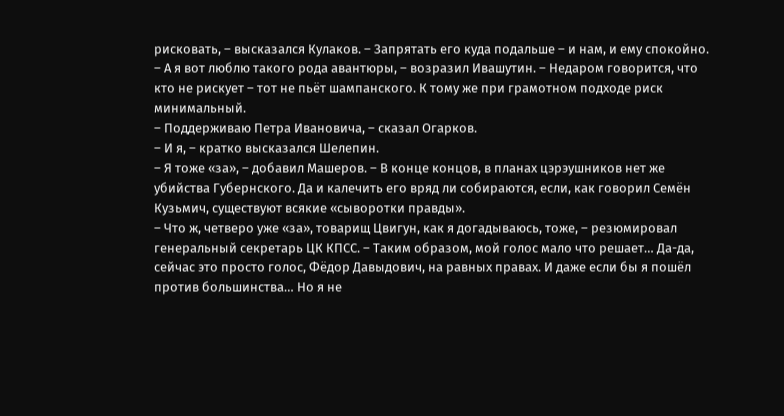рисковать, – высказался Кулаков. – Запрятать его куда подальше – и нам, и ему спокойно.
– А я вот люблю такого рода авантюры, – возразил Ивашутин. – Недаром говорится, что кто не рискует – тот не пьёт шампанского. К тому же при грамотном подходе риск минимальный.
– Поддерживаю Петра Ивановича, – сказал Огарков.
– И я, – кратко высказался Шелепин.
– Я тоже «за», – добавил Машеров. – В конце концов, в планах цэрэушников нет же убийства Губернского. Да и калечить его вряд ли собираются, если, как говорил Семён Кузьмич, существуют всякие «сыворотки правды».
– Что ж, четверо уже «за», товарищ Цвигун, как я догадываюсь, тоже, – резюмировал генеральный секретарь ЦК КПСС. – Таким образом, мой голос мало что решает… Да-да, сейчас это просто голос, Фёдор Давыдович, на равных правах. И даже если бы я пошёл против большинства… Но я не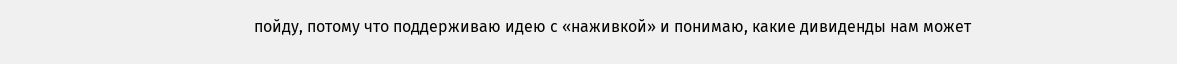пойду, потому что поддерживаю идею с «наживкой» и понимаю, какие дивиденды нам может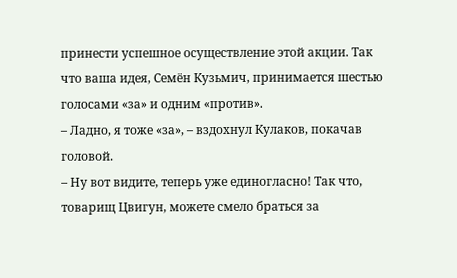принести успешное осуществление этой акции. Так что ваша идея, Семён Кузьмич, принимается шестью голосами «за» и одним «против».
– Ладно, я тоже «за», – вздохнул Кулаков, покачав головой.
– Ну вот видите, теперь уже единогласно! Так что, товарищ Цвигун, можете смело браться за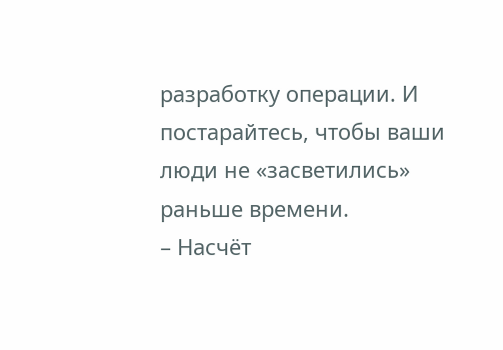разработку операции. И постарайтесь, чтобы ваши люди не «засветились» раньше времени.
– Насчёт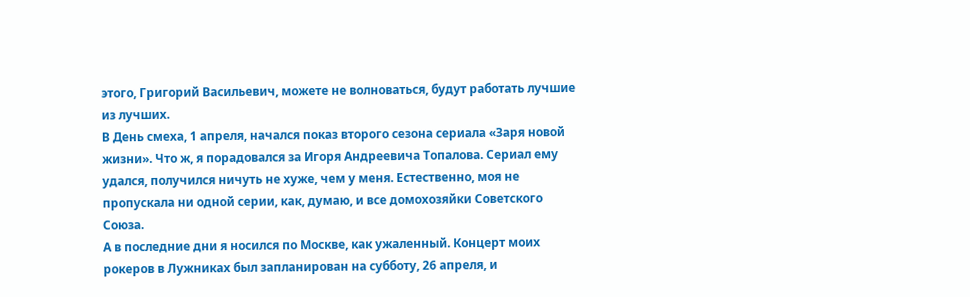этого, Григорий Васильевич, можете не волноваться, будут работать лучшие из лучших.
В День смеха, 1 апреля, начался показ второго сезона сериала «Заря новой жизни». Что ж, я порадовался за Игоря Андреевича Топалова. Сериал ему удался, получился ничуть не хуже, чем у меня. Естественно, моя не пропускала ни одной серии, как, думаю, и все домохозяйки Советского Союза.
А в последние дни я носился по Москве, как ужаленный. Концерт моих рокеров в Лужниках был запланирован на субботу, 26 апреля, и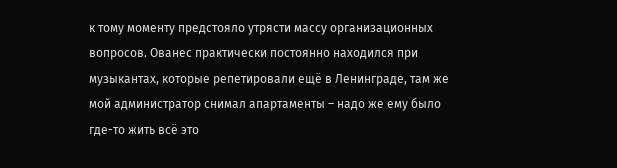к тому моменту предстояло утрясти массу организационных вопросов. Ованес практически постоянно находился при музыкантах, которые репетировали ещё в Ленинграде, там же мой администратор снимал апартаменты – надо же ему было где-то жить всё это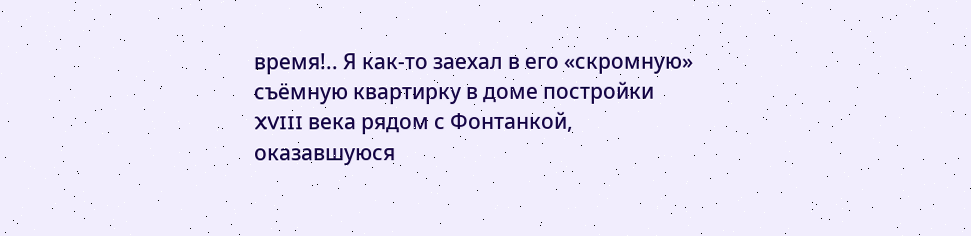время!.. Я как-то заехал в его «скромную» съёмную квартирку в доме постройки XVIII века рядом с Фонтанкой, оказавшуюся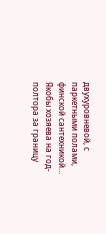двухуровневой, с паркетными полами, финской сантехникой… Якобы хозяева на год-полтора за границу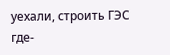уехали, строить ГЭС где-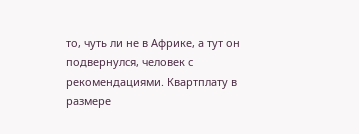то, чуть ли не в Африке, а тут он подвернулся, человек с рекомендациями. Квартплату в размере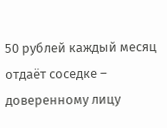50 рублей каждый месяц отдаёт соседке – доверенному лицу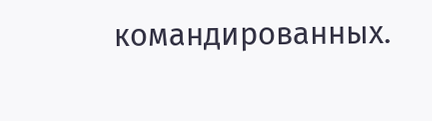командированных.